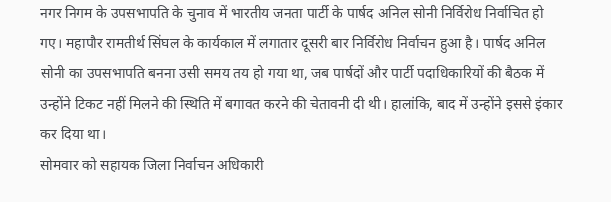नगर निगम के उपसभापति के चुनाव में भारतीय जनता पार्टी के पार्षद अनिल सोनी निर्विरोध निर्वाचित हो गए। महापौर रामतीर्थ सिंघल के कार्यकाल में लगातार दूसरी बार निर्विरोध निर्वाचन हुआ है। पार्षद अनिल सोनी का उपसभापति बनना उसी समय तय हो गया था, जब पार्षदों और पार्टी पदाधिकारियों की बैठक में उन्होंने टिकट नहीं मिलने की स्थिति में बगावत करने की चेतावनी दी थी। हालांकि, बाद में उन्होंने इससे इंकार कर दिया था।
सोमवार को सहायक जिला निर्वाचन अधिकारी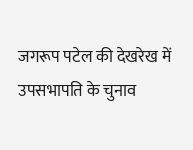जगरूप पटेल की देखरेख में उपसभापति के चुनाव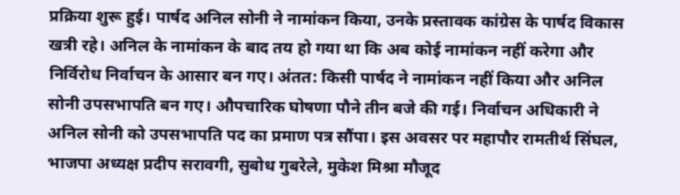प्रक्रिया शुरू हुई। पार्षद अनिल सोनी ने नामांकन किया, उनके प्रस्तावक कांग्रेस के पार्षद विकास खत्री रहे। अनिल के नामांकन के बाद तय हो गया था कि अब कोई नामांकन नहीं करेगा और निर्विरोध निर्वाचन के आसार बन गए। अंतत: किसी पार्षद ने नामांकन नहीं किया और अनिल सोनी उपसभापति बन गए। औपचारिक घोषणा पौने तीन बजे की गई। निर्वाचन अधिकारी ने अनिल सोनी को उपसभापति पद का प्रमाण पत्र सौंपा। इस अवसर पर महापौर रामतीर्थ सिंघल, भाजपा अध्यक्ष प्रदीप सरावगी, सुबोध गुबरेले, मुकेश मिश्रा मौजूद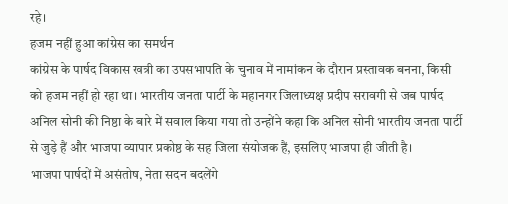रहे।
हजम नहीं हुआ कांग्रेस का समर्थन
कांग्रेस के पार्षद विकास खत्री का उपसभापति के चुनाव में नामांकन के दौरान प्रस्तावक बनना, किसी को हजम नहीं हो रहा था। भारतीय जनता पार्टी के महानगर जिलाध्यक्ष प्रदीप सरावगी से जब पार्षद अनिल सोनी की निष्ठा के बारे में सवाल किया गया तो उन्होंने कहा कि अनिल सोनी भारतीय जनता पार्टी से जुड़े हैं और भाजपा व्यापार प्रकोष्ठ के सह जिला संयोजक हैं, इसलिए भाजपा ही जीती है।
भाजपा पार्षदों में असंतोष, नेता सदन बदलेंगे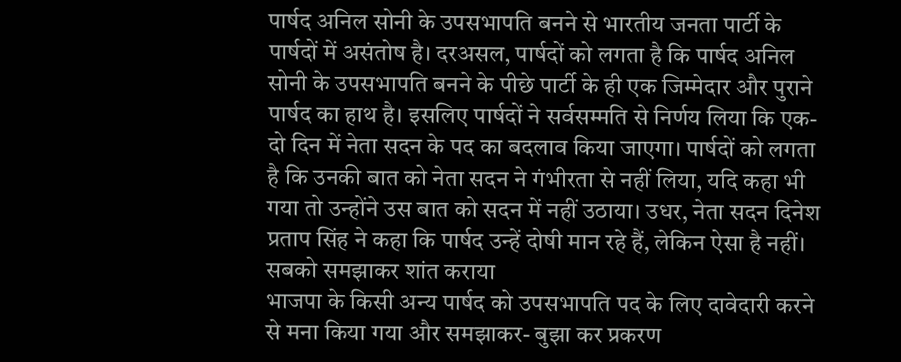पार्षद अनिल सोनी के उपसभापति बनने से भारतीय जनता पार्टी के पार्षदों में असंतोष है। दरअसल, पार्षदों को लगता है कि पार्षद अनिल सोनी के उपसभापति बनने के पीछे पार्टी के ही एक जिम्मेदार और पुराने पार्षद का हाथ है। इसलिए पार्षदों ने सर्वसम्मति से निर्णय लिया कि एक- दो दिन में नेता सदन के पद का बदलाव किया जाएगा। पार्षदों को लगता है कि उनकी बात को नेता सदन ने गंभीरता से नहीं लिया, यदि कहा भी गया तो उन्होंने उस बात को सदन में नहीं उठाया। उधर, नेता सदन दिनेश प्रताप सिंह ने कहा कि पार्षद उन्हें दोषी मान रहे हैं, लेकिन ऐसा है नहीं।
सबको समझाकर शांत कराया
भाजपा के किसी अन्य पार्षद को उपसभापति पद के लिए दावेदारी करने से मना किया गया और समझाकर- बुझा कर प्रकरण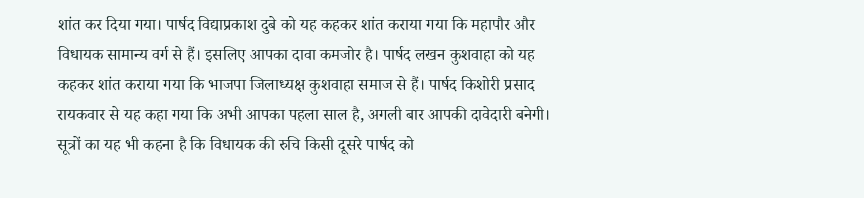शांत कर दिया गया। पार्षद विद्याप्रकाश दुबे को यह कहकर शांत कराया गया कि महापौर और विधायक सामान्य वर्ग से हैं। इसलिए आपका दावा कमजोर है। पार्षद लखन कुशवाहा को यह कहकर शांत कराया गया कि भाजपा जिलाध्यक्ष कुशवाहा समाज से हैं। पार्षद किशोरी प्रसाद रायकवार से यह कहा गया कि अभी आपका पहला साल है, अगली बार आपकी दावेदारी बनेगी। सूत्रों का यह भी कहना है कि विधायक की रुचि किसी दूसरे पार्षद को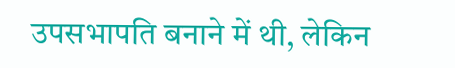उपसभापति बनाने में थी, लेकिन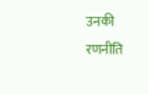उनकी रणनीति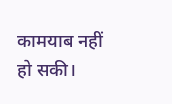कामयाब नहीं हो सकी।